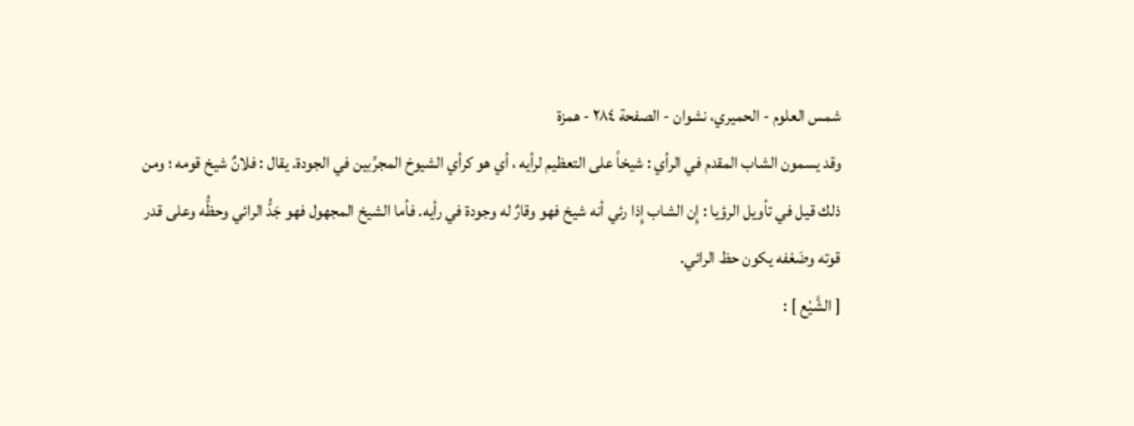شمس العلوم - الحميري، نشوان - الصفحة ٢٨٤ - همزة
وقد يسمون الشاب المقدم في الرأي : شيخاً على التعظيم لرأيه ، أي هو كرأي الشيوخ المجرِّبين في الجودة. يقال : فلانٌ شيخ قومه ؛ ومن ذلك قيل في تأويل الرؤيا : إِن الشاب إِذا رئي أنه شيخ فهو وقارٌ له وجودة في رأيه. فأما الشيخ المجهول فهو جَدُّ الرائي وحظُّه وعلى قدر قوته وضَعْفه يكون حظ الرائي.
[ الشَّيْع ] :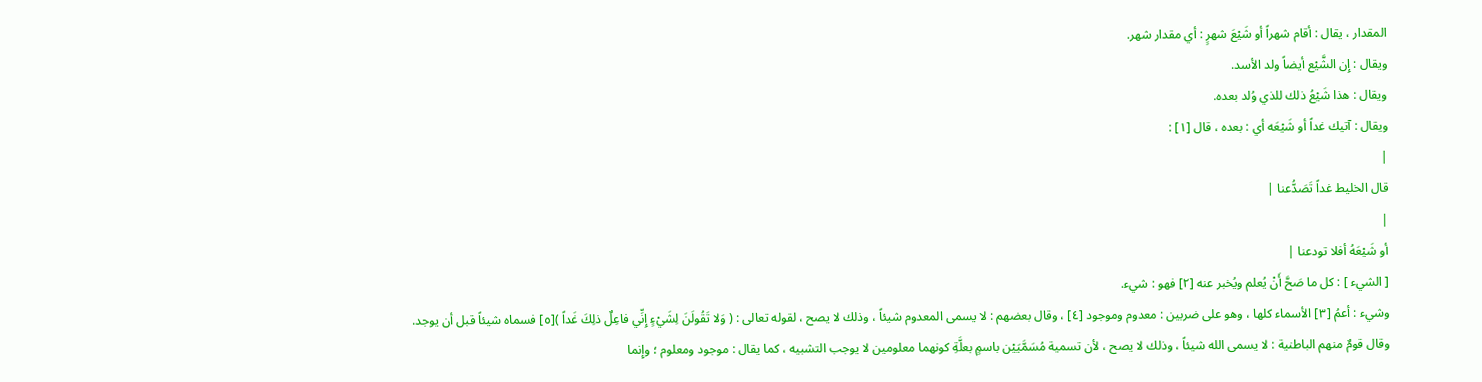المقدار ، يقال : أقام شهراً أو شَيْعَ شهرٍ : أي مقدار شهر.
ويقال : إِن الشَّيْع أيضاً ولد الأسد.
ويقال : هذا شَيْعُ ذلك للذي وُلد بعده.
ويقال : آتيك غداً أو شَيْعَه أي : بعده ، قال [١] :
|
قال الخليط غداً تَصَدُّعنا |
|
أو شَيْعَهُ أفلا تودعنا |
[ الشيء ] : كل ما صَحَّ أَنْ يُعلم ويُخبر عنه [٢] فهو : شيء.
وشيء : أعمُ [٣] الأسماء كلها ، وهو على ضربين : معدوم وموجود [٤] ، وقال بعضهم : لا يسمى المعدوم شيئاً ، وذلك لا يصح ، لقوله تعالى : ( وَلا تَقُولَنَ لِشَيْءٍ إِنِّي فاعِلٌ ذلِكَ غَداً )[٥] فسماه شيئاً قبل أن يوجد.
وقال قومٌ منهم الباطنية : لا يسمى الله شيئاً ، وذلك لا يصح ، لأن تسمية مُسَمَّيَيْن باسمٍ بعلَّةِ كونهما معلومين لا يوجب التشبيه ، كما يقال : موجود ومعلوم ؛ وإِنما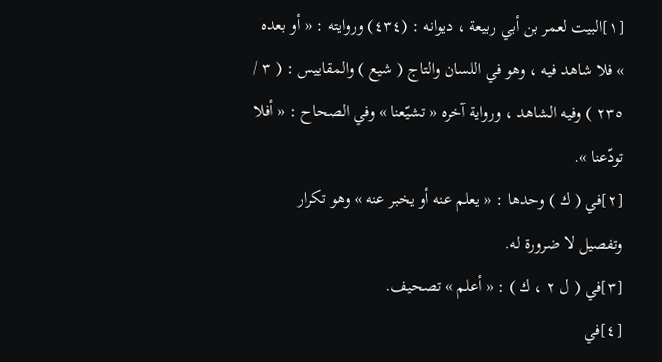[١]البيت لعمر بن أبي ربيعة ، ديوانه : (٤٣٤) وروايته : « أو بعده » فلا شاهد فيه ، وهو في اللسان والتاج ( شيع ) والمقاييس : ( ٣ / ٢٣٥ ) وفيه الشاهد ، ورواية آخره « تشيّعنا » وفي الصحاح : « أفلا تودّعنا ».
[٢]في ( ك ) وحدها : « يعلم عنه أو يخبر عنه » وهو تكرار وتفصيل لا ضرورة له.
[٣]في ( ل ٢ ، ك ) : « أعلم » تصحيف.
[٤]في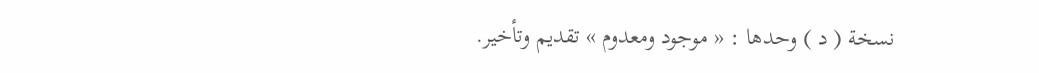نسخة ( د ) وحدها : « موجود ومعدوم » تقديم وتأخير.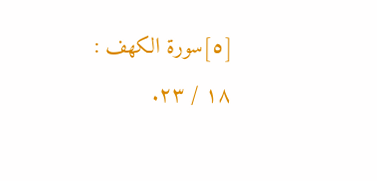[٥]سورة الكهف : ١٨ / ٢٣.